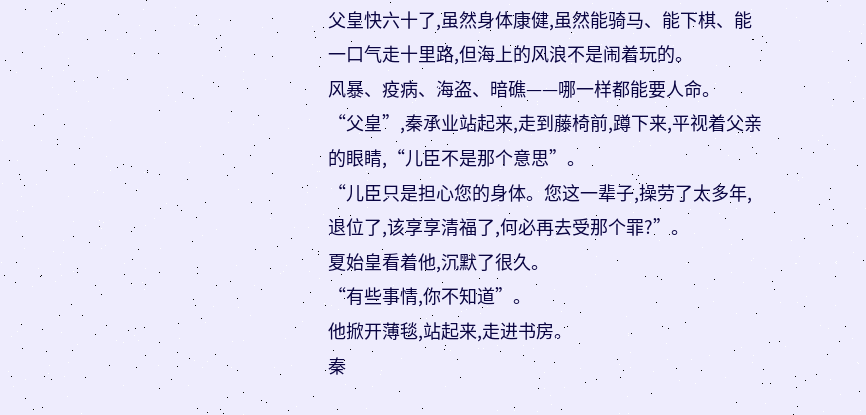父皇快六十了,虽然身体康健,虽然能骑马、能下棋、能一口气走十里路,但海上的风浪不是闹着玩的。
风暴、疫病、海盗、暗礁——哪一样都能要人命。
“父皇”,秦承业站起来,走到藤椅前,蹲下来,平视着父亲的眼睛,“儿臣不是那个意思”。
“儿臣只是担心您的身体。您这一辈子,操劳了太多年,退位了,该享享清福了,何必再去受那个罪?”。
夏始皇看着他,沉默了很久。
“有些事情,你不知道”。
他掀开薄毯,站起来,走进书房。
秦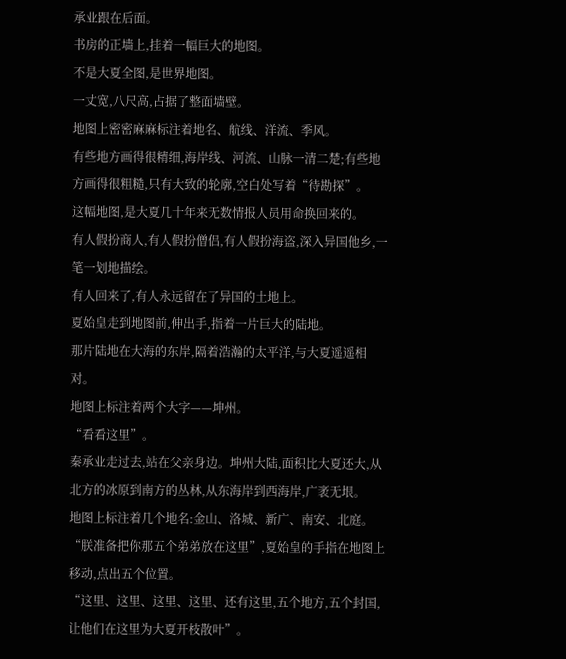承业跟在后面。
书房的正墙上,挂着一幅巨大的地图。
不是大夏全图,是世界地图。
一丈宽,八尺高,占据了整面墙壁。
地图上密密麻麻标注着地名、航线、洋流、季风。
有些地方画得很精细,海岸线、河流、山脉一清二楚;有些地方画得很粗糙,只有大致的轮廓,空白处写着“待勘探”。
这幅地图,是大夏几十年来无数情报人员用命换回来的。
有人假扮商人,有人假扮僧侣,有人假扮海盗,深入异国他乡,一笔一划地描绘。
有人回来了,有人永远留在了异国的土地上。
夏始皇走到地图前,伸出手,指着一片巨大的陆地。
那片陆地在大海的东岸,隔着浩瀚的太平洋,与大夏遥遥相对。
地图上标注着两个大字——坤州。
“看看这里”。
秦承业走过去,站在父亲身边。坤州大陆,面积比大夏还大,从北方的冰原到南方的丛林,从东海岸到西海岸,广袤无垠。
地图上标注着几个地名:金山、洛城、新广、南安、北庭。
“朕准备把你那五个弟弟放在这里”,夏始皇的手指在地图上移动,点出五个位置。
“这里、这里、这里、这里、还有这里,五个地方,五个封国,让他们在这里为大夏开枝散叶”。